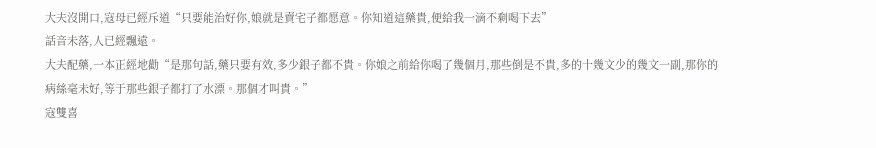大夫沒開口,寇母已經斥道“只要能治好你,娘就是賣宅子都愿意。你知道這藥貴,便給我一滴不剩喝下去”
話音未落,人已經飄遠。
大夫配藥,一本正經地勸“是那句話,藥只要有效,多少銀子都不貴。你娘之前給你喝了幾個月,那些倒是不貴,多的十幾文少的幾文一副,那你的病絲毫未好,等于那些銀子都打了水漂。那個才叫貴。”
寇雙喜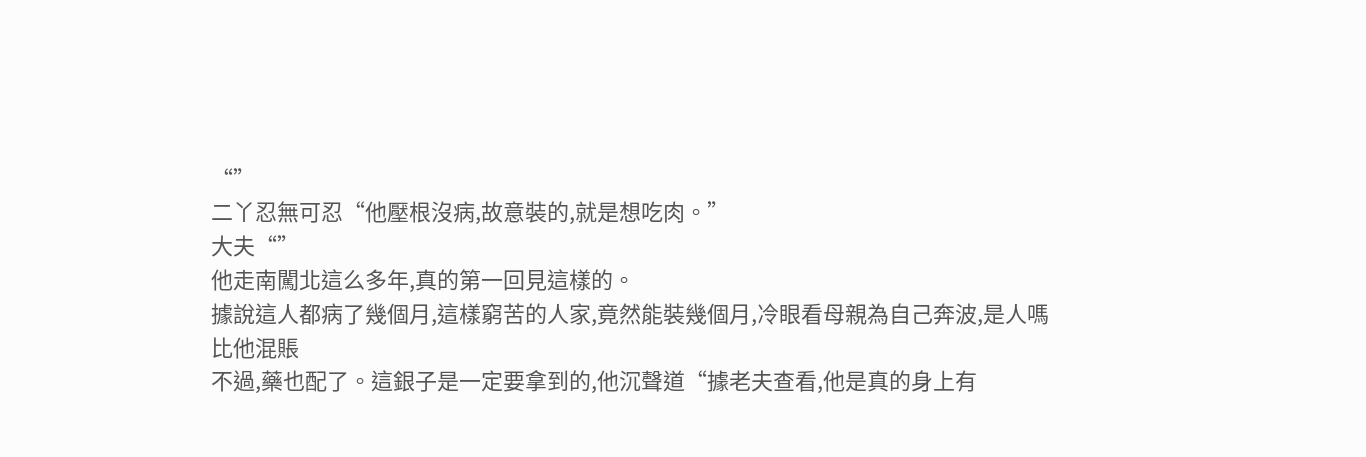“”
二丫忍無可忍“他壓根沒病,故意裝的,就是想吃肉。”
大夫“”
他走南闖北這么多年,真的第一回見這樣的。
據說這人都病了幾個月,這樣窮苦的人家,竟然能裝幾個月,冷眼看母親為自己奔波,是人嗎
比他混賬
不過,藥也配了。這銀子是一定要拿到的,他沉聲道“據老夫查看,他是真的身上有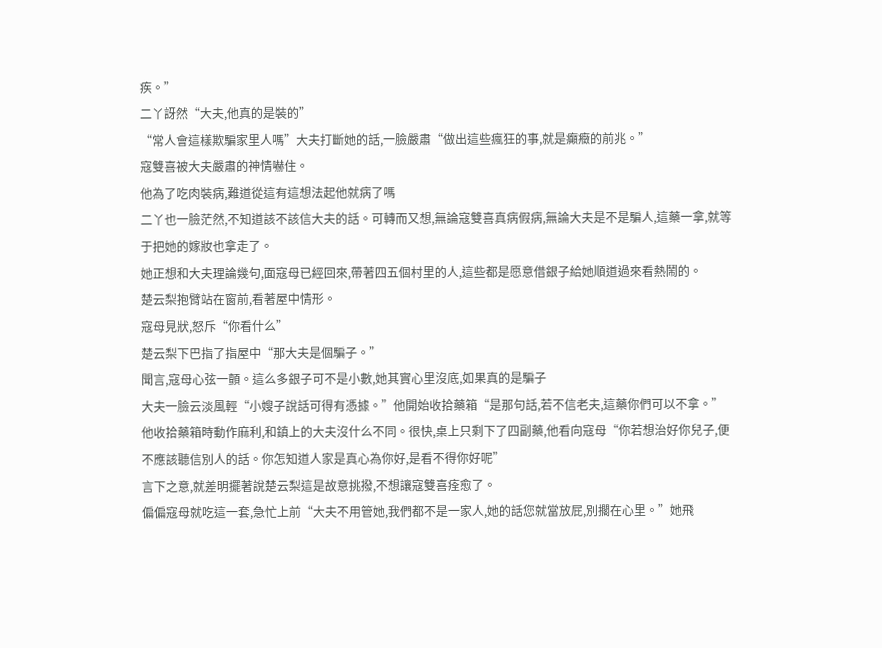疾。”
二丫訝然“大夫,他真的是裝的”
“常人會這樣欺騙家里人嗎”大夫打斷她的話,一臉嚴肅“做出這些瘋狂的事,就是癲癥的前兆。”
寇雙喜被大夫嚴肅的神情嚇住。
他為了吃肉裝病,難道從這有這想法起他就病了嗎
二丫也一臉茫然,不知道該不該信大夫的話。可轉而又想,無論寇雙喜真病假病,無論大夫是不是騙人,這藥一拿,就等于把她的嫁妝也拿走了。
她正想和大夫理論幾句,面寇母已經回來,帶著四五個村里的人,這些都是愿意借銀子給她順道過來看熱鬧的。
楚云梨抱臂站在窗前,看著屋中情形。
寇母見狀,怒斥“你看什么”
楚云梨下巴指了指屋中“那大夫是個騙子。”
聞言,寇母心弦一顫。這么多銀子可不是小數,她其實心里沒底,如果真的是騙子
大夫一臉云淡風輕“小嫂子說話可得有憑據。”他開始收拾藥箱“是那句話,若不信老夫,這藥你們可以不拿。”
他收拾藥箱時動作麻利,和鎮上的大夫沒什么不同。很快,桌上只剩下了四副藥,他看向寇母“你若想治好你兒子,便不應該聽信別人的話。你怎知道人家是真心為你好,是看不得你好呢”
言下之意,就差明擺著說楚云梨這是故意挑撥,不想讓寇雙喜痊愈了。
偏偏寇母就吃這一套,急忙上前“大夫不用管她,我們都不是一家人,她的話您就當放屁,別擱在心里。”她飛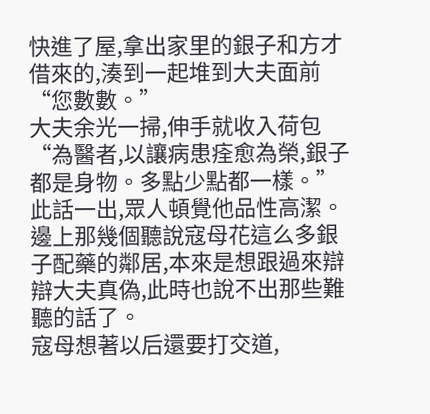快進了屋,拿出家里的銀子和方才借來的,湊到一起堆到大夫面前“您數數。”
大夫余光一掃,伸手就收入荷包“為醫者,以讓病患痊愈為榮,銀子都是身物。多點少點都一樣。”
此話一出,眾人頓覺他品性高潔。
邊上那幾個聽說寇母花這么多銀子配藥的鄰居,本來是想跟過來辯辯大夫真偽,此時也說不出那些難聽的話了。
寇母想著以后還要打交道,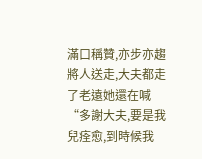滿口稱贊,亦步亦趨將人送走,大夫都走了老遠她還在喊“多謝大夫,要是我兒痊愈,到時候我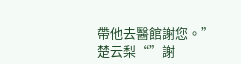帶他去醫館謝您。”
楚云梨“”謝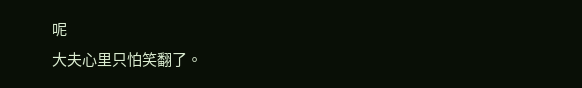呢
大夫心里只怕笑翻了。